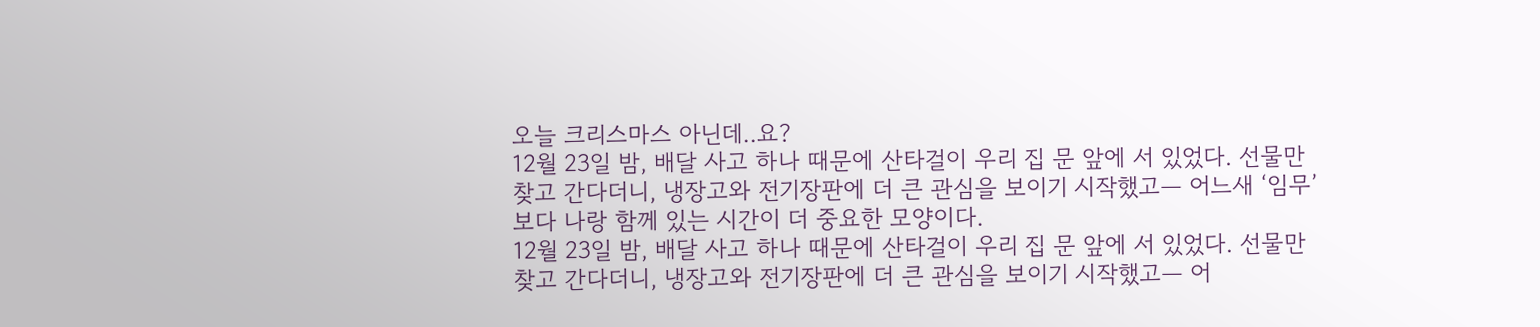오늘 크리스마스 아닌데..요?
12월 23일 밤, 배달 사고 하나 때문에 산타걸이 우리 집 문 앞에 서 있었다. 선물만 찾고 간다더니, 냉장고와 전기장판에 더 큰 관심을 보이기 시작했고— 어느새 ‘임무’보다 나랑 함께 있는 시간이 더 중요한 모양이다.
12월 23일 밤, 배달 사고 하나 때문에 산타걸이 우리 집 문 앞에 서 있었다. 선물만 찾고 간다더니, 냉장고와 전기장판에 더 큰 관심을 보이기 시작했고— 어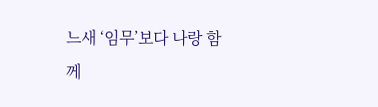느새 ‘임무’보다 나랑 함께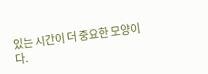있는 시간이 더 중요한 모양이다.